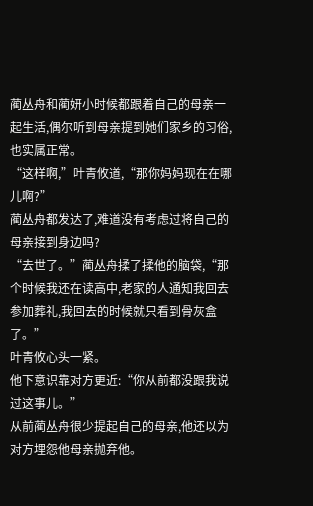蔺丛舟和蔺妍小时候都跟着自己的母亲一起生活,偶尔听到母亲提到她们家乡的习俗,也实属正常。
“这样啊,”叶青攸道,“那你妈妈现在在哪儿啊?”
蔺丛舟都发达了,难道没有考虑过将自己的母亲接到身边吗?
“去世了。”蔺丛舟揉了揉他的脑袋,“那个时候我还在读高中,老家的人通知我回去参加葬礼,我回去的时候就只看到骨灰盒了。”
叶青攸心头一紧。
他下意识靠对方更近:“你从前都没跟我说过这事儿。”
从前蔺丛舟很少提起自己的母亲,他还以为对方埋怨他母亲抛弃他。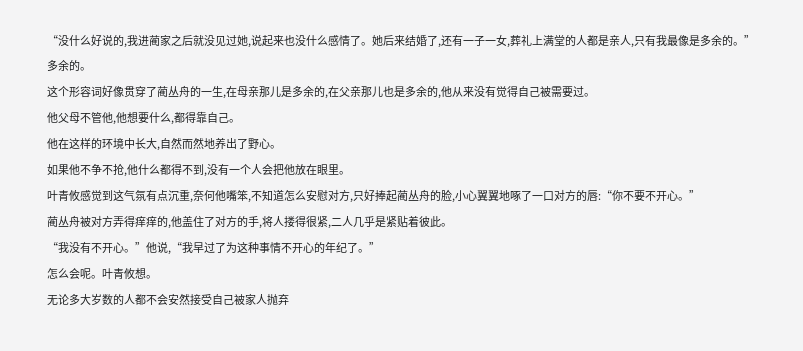“没什么好说的,我进蔺家之后就没见过她,说起来也没什么感情了。她后来结婚了,还有一子一女,葬礼上满堂的人都是亲人,只有我最像是多余的。”
多余的。
这个形容词好像贯穿了蔺丛舟的一生,在母亲那儿是多余的,在父亲那儿也是多余的,他从来没有觉得自己被需要过。
他父母不管他,他想要什么,都得靠自己。
他在这样的环境中长大,自然而然地养出了野心。
如果他不争不抢,他什么都得不到,没有一个人会把他放在眼里。
叶青攸感觉到这气氛有点沉重,奈何他嘴笨,不知道怎么安慰对方,只好捧起蔺丛舟的脸,小心翼翼地啄了一口对方的唇:“你不要不开心。”
蔺丛舟被对方弄得痒痒的,他盖住了对方的手,将人搂得很紧,二人几乎是紧贴着彼此。
“我没有不开心。”他说,“我早过了为这种事情不开心的年纪了。”
怎么会呢。叶青攸想。
无论多大岁数的人都不会安然接受自己被家人抛弃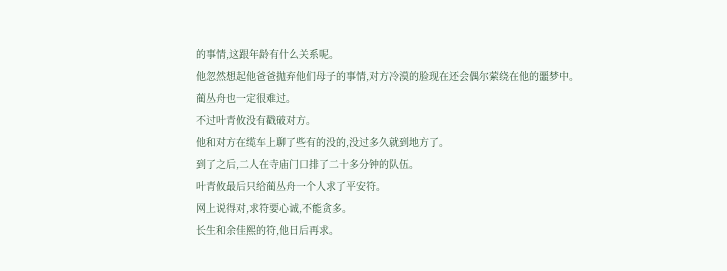的事情,这跟年龄有什么关系呢。
他忽然想起他爸爸抛弃他们母子的事情,对方冷漠的脸现在还会偶尔萦绕在他的噩梦中。
蔺丛舟也一定很难过。
不过叶青攸没有戳破对方。
他和对方在缆车上聊了些有的没的,没过多久就到地方了。
到了之后,二人在寺庙门口排了二十多分钟的队伍。
叶青攸最后只给蔺丛舟一个人求了平安符。
网上说得对,求符要心诚,不能贪多。
长生和余佳熙的符,他日后再求。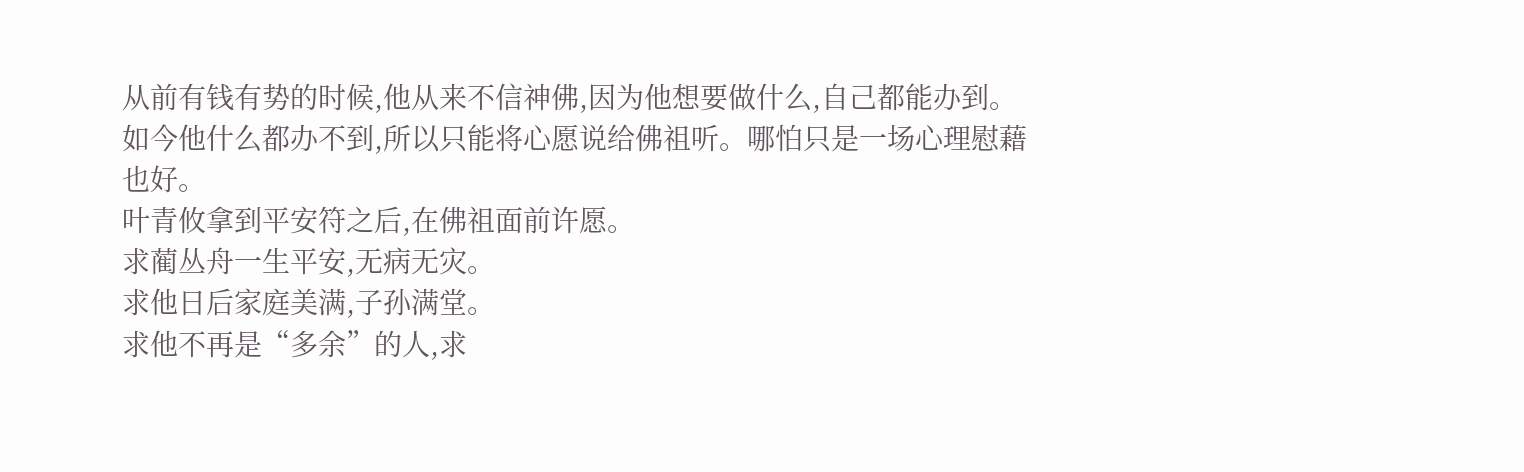从前有钱有势的时候,他从来不信神佛,因为他想要做什么,自己都能办到。
如今他什么都办不到,所以只能将心愿说给佛祖听。哪怕只是一场心理慰藉也好。
叶青攸拿到平安符之后,在佛祖面前许愿。
求蔺丛舟一生平安,无病无灾。
求他日后家庭美满,子孙满堂。
求他不再是“多余”的人,求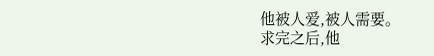他被人爱,被人需要。
求完之后,他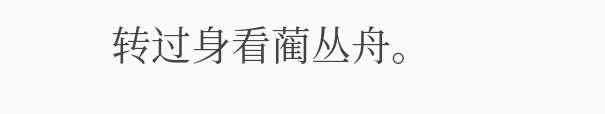转过身看蔺丛舟。